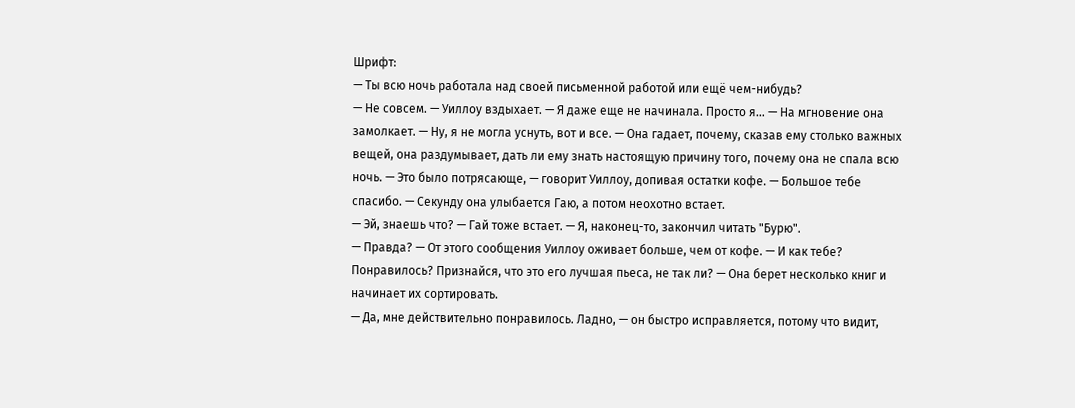Шрифт:
— Ты всю ночь работала над своей письменной работой или ещё чем-нибудь?
— Не совсем. — Уиллоу вздыхает. — Я даже еще не начинала. Просто я… — На мгновение она замолкает. — Ну, я не могла уснуть, вот и все. — Она гадает, почему, сказав ему столько важных вещей, она раздумывает, дать ли ему знать настоящую причину того, почему она не спала всю ночь. — Это было потрясающе, — говорит Уиллоу, допивая остатки кофе. — Большое тебе спасибо. — Секунду она улыбается Гаю, а потом неохотно встает.
— Эй, знаешь что? — Гай тоже встает. — Я, наконец-то, закончил читать "Бурю".
— Правда? — От этого сообщения Уиллоу оживает больше, чем от кофе. — И как тебе? Понравилось? Признайся, что это его лучшая пьеса, не так ли? — Она берет несколько книг и начинает их сортировать.
— Да, мне действительно понравилось. Ладно, — он быстро исправляется, потому что видит,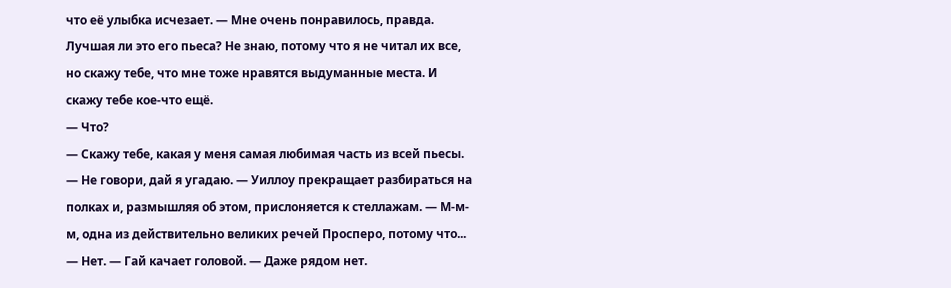что её улыбка исчезает. — Мне очень понравилось, правда. Лучшая ли это его пьеса? Не знаю, потому что я не читал их все, но скажу тебе, что мне тоже нравятся выдуманные места. И скажу тебе кое-что ещё.
— Что?
— Скажу тебе, какая у меня самая любимая часть из всей пьесы.
— Не говори, дай я угадаю. — Уиллоу прекращает разбираться на полках и, размышляя об этом, прислоняется к стеллажам. — М-м-м, одна из действительно великих речей Просперо, потому что...
— Нет. — Гай качает головой. — Даже рядом нет.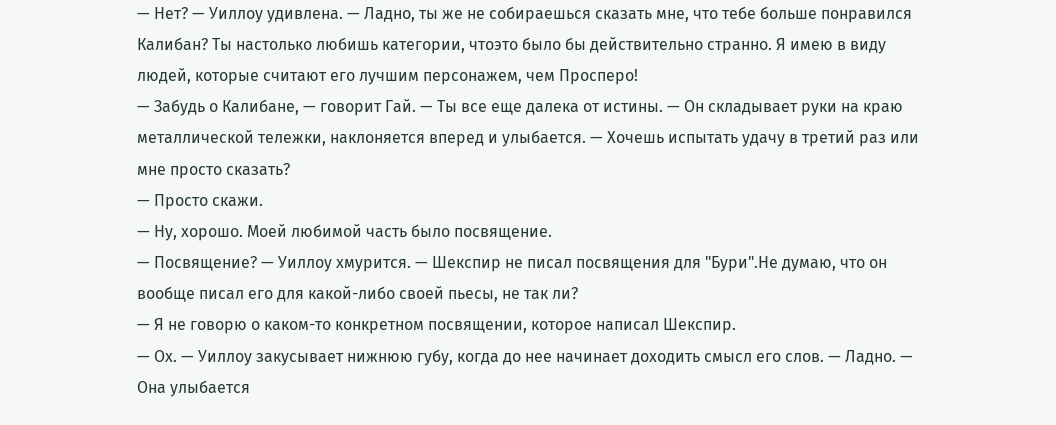— Нет? — Уиллоу удивлена. — Ладно, ты же не собираешься сказать мне, что тебе больше понравился Калибан? Ты настолько любишь категории, чтоэто было бы действительно странно. Я имею в виду людей, которые считают его лучшим персонажем, чем Просперо!
— Забудь о Калибане, — говорит Гай. — Ты все еще далека от истины. — Он складывает руки на краю металлической тележки, наклоняется вперед и улыбается. — Хочешь испытать удачу в третий раз или мне просто сказать?
— Просто скажи.
— Ну, хорошо. Моей любимой часть было посвящение.
— Посвящение? — Уиллоу хмурится. — Шекспир не писал посвящения для "Бури".Не думаю, что он вообще писал его для какой-либо своей пьесы, не так ли?
— Я не говорю о каком-то конкретном посвящении, которое написал Шекспир.
— Ох. — Уиллоу закусывает нижнюю губу, когда до нее начинает доходить смысл его слов. — Ладно. — Она улыбается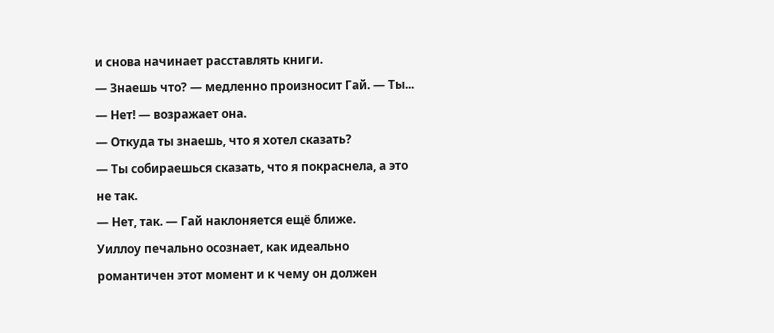и снова начинает расставлять книги.
— Знаешь что? — медленно произносит Гай. — Ты...
— Нет! — возражает она.
— Откуда ты знаешь, что я хотел сказать?
— Ты собираешься сказать, что я покраснела, а это не так.
— Нет, так. — Гай наклоняется ещё ближе.
Уиллоу печально осознает, как идеально романтичен этот момент и к чему он должен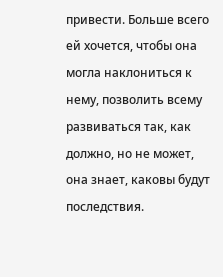привести. Больше всего ей хочется, чтобы она могла наклониться к нему, позволить всему развиваться так, как должно, но не может, она знает, каковы будут последствия.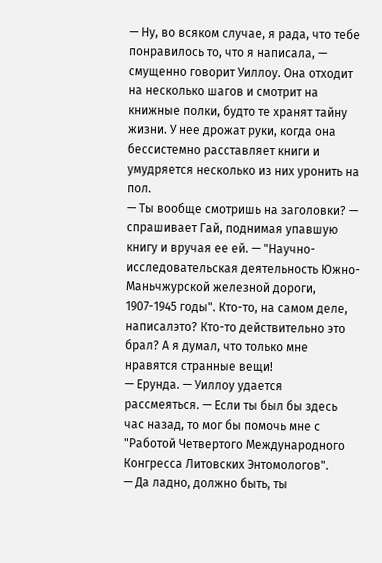— Ну, во всяком случае, я рада, что тебе понравилось то, что я написала, — смущенно говорит Уиллоу. Она отходит на несколько шагов и смотрит на книжные полки, будто те хранят тайну жизни. У нее дрожат руки, когда она бессистемно расставляет книги и умудряется несколько из них уронить на пол.
— Ты вообще смотришь на заголовки? — спрашивает Гай, поднимая упавшую книгу и вручая ее ей. — "Научно-исследовательская деятельность Южно-Маньчжурской железной дороги, 1907-1945 годы". Кто-то, на самом деле, написалэто? Кто-то действительно это брал? А я думал, что только мне нравятся странные вещи!
— Ерунда. — Уиллоу удается рассмеяться. — Если ты был бы здесь час назад, то мог бы помочь мне с "Работой Четвертого Международного Конгресса Литовских Энтомологов".
— Да ладно, должно быть, ты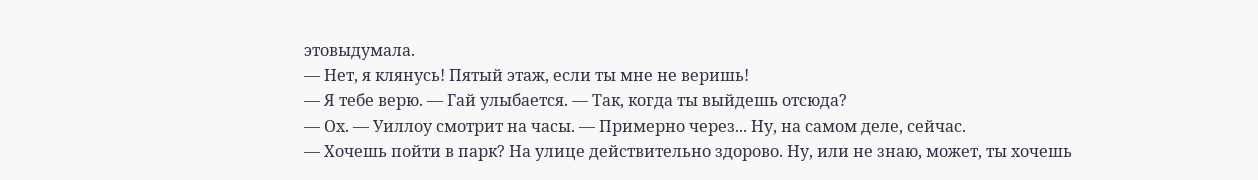этовыдумала.
— Нет, я клянусь! Пятый этаж, если ты мне не веришь!
— Я тебе верю. — Гай улыбается. — Так, когда ты выйдешь отсюда?
— Ох. — Уиллоу смотрит на часы. — Примерно через... Ну, на самом деле, сейчас.
— Хочешь пойти в парк? На улице действительно здорово. Ну, или не знаю, может, ты хочешь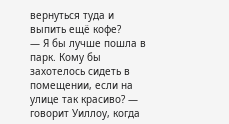вернуться туда и выпить ещё кофе?
— Я бы лучше пошла в парк. Кому бы захотелось сидеть в помещении, если на улице так красиво? — говорит Уиллоу, когда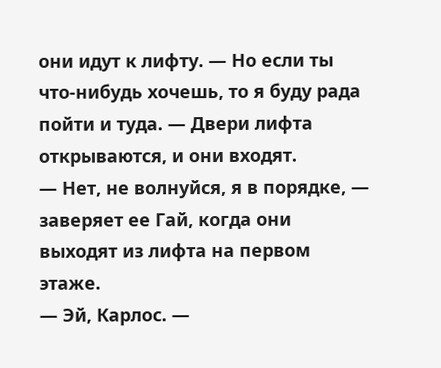они идут к лифту. — Но если ты что-нибудь хочешь, то я буду рада пойти и туда. — Двери лифта открываются, и они входят.
— Нет, не волнуйся, я в порядке, — заверяет ее Гай, когда они выходят из лифта на первом этаже.
— Эй, Карлос. —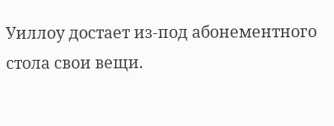Уиллоу достает из-под абонементного стола свои вещи.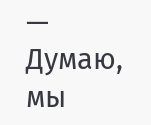— Думаю, мы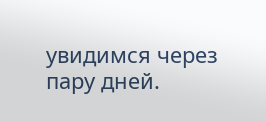увидимся через пару дней.